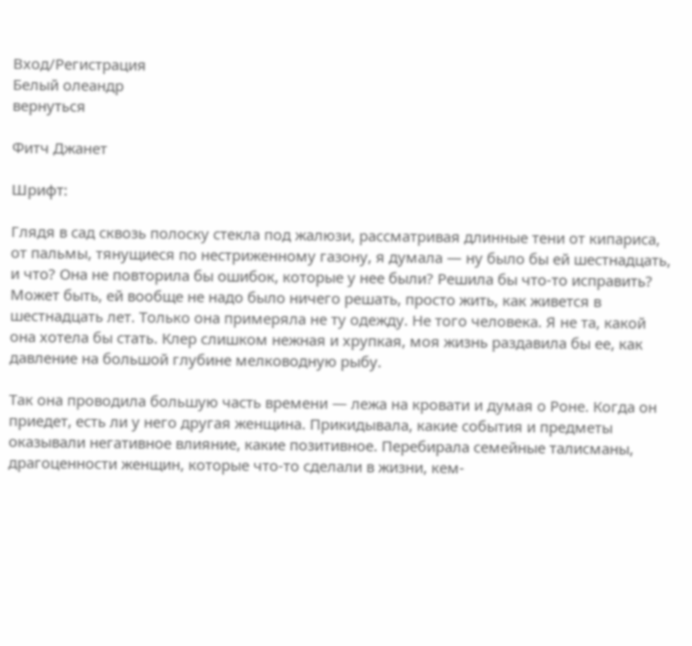Вход/Регистрация
Белый олеандр
вернуться

Фитч Джанет

Шрифт:

Глядя в сад сквозь полоску стекла под жалюзи, рассматривая длинные тени от кипариса, от пальмы, тянущиеся по нестриженному газону, я думала — ну было бы ей шестнадцать, и что? Она не повторила бы ошибок, которые у нее были? Решила бы что-то исправить? Может быть, ей вообще не надо было ничего решать, просто жить, как живется в шестнадцать лет. Только она примеряла не ту одежду. Не того человека. Я не та, какой она хотела бы стать. Клер слишком нежная и хрупкая, моя жизнь раздавила бы ее, как давление на большой глубине мелководную рыбу.

Так она проводила большую часть времени — лежа на кровати и думая о Роне. Когда он приедет, есть ли у него другая женщина. Прикидывала, какие события и предметы оказывали негативное влияние, какие позитивное. Перебирала семейные талисманы, драгоценности женщин, которые что-то сделали в жизни, кем-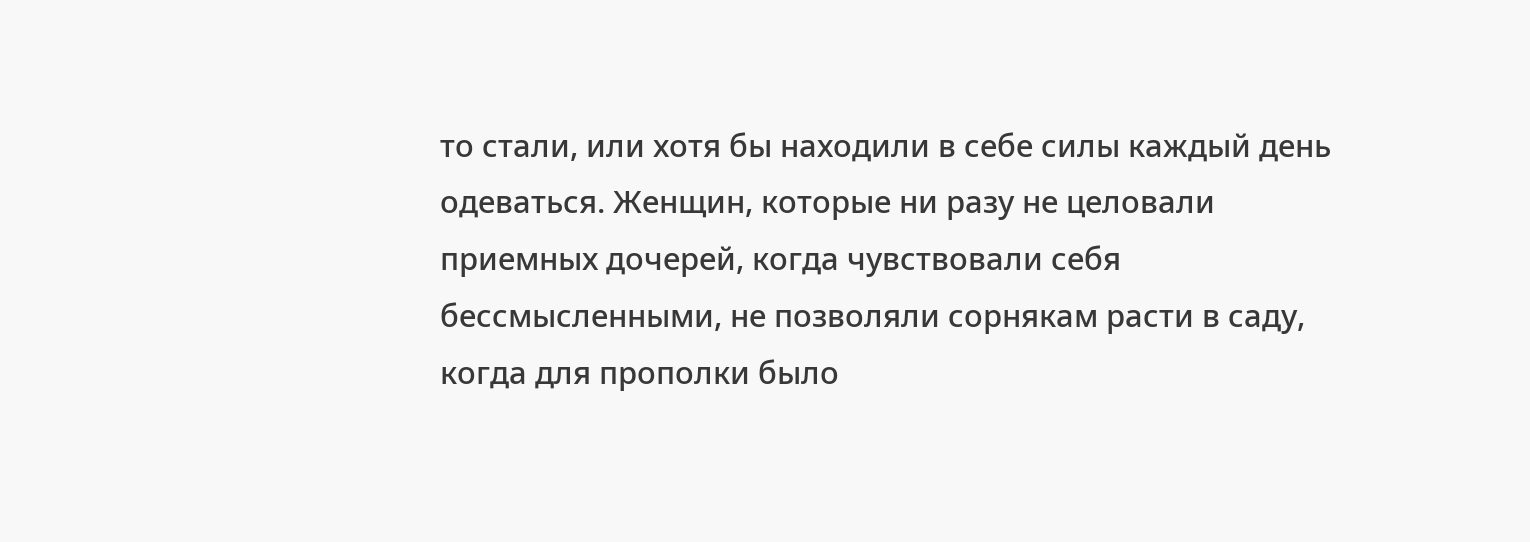то стали, или хотя бы находили в себе силы каждый день одеваться. Женщин, которые ни разу не целовали приемных дочерей, когда чувствовали себя бессмысленными, не позволяли сорнякам расти в саду, когда для прополки было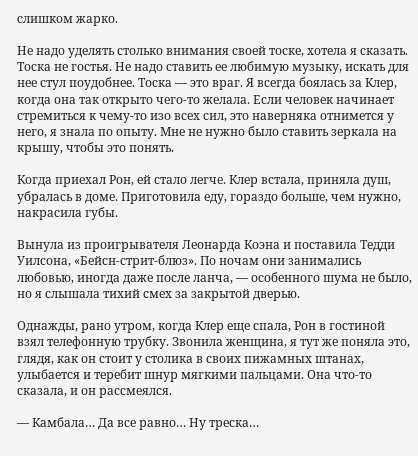слишком жарко.

Не надо уделять столько внимания своей тоске, хотела я сказать. Тоска не гостья. Не надо ставить ее любимую музыку, искать для нее стул поудобнее. Тоска — это враг. Я всегда боялась за Клер, когда она так открыто чего-то желала. Если человек начинает стремиться к чему-то изо всех сил, это наверняка отнимется у него, я знала по опыту. Мне не нужно было ставить зеркала на крышу, чтобы это понять.

Когда приехал Рон, ей стало легче. Клер встала, приняла душ, убралась в доме. Приготовила еду, гораздо больше, чем нужно, накрасила губы.

Вынула из проигрывателя Леонарда Коэна и поставила Тедди Уилсона, «Бейсн-стрит-блюз». По ночам они занимались любовью, иногда даже после ланча, — особенного шума не было, но я слышала тихий смех за закрытой дверью.

Однажды, рано утром, когда Клер еще спала, Рон в гостиной взял телефонную трубку. Звонила женщина, я тут же поняла это, глядя, как он стоит у столика в своих пижамных штанах, улыбается и теребит шнур мягкими пальцами. Она что-то сказала, и он рассмеялся.

— Камбала… Да все равно… Ну треска…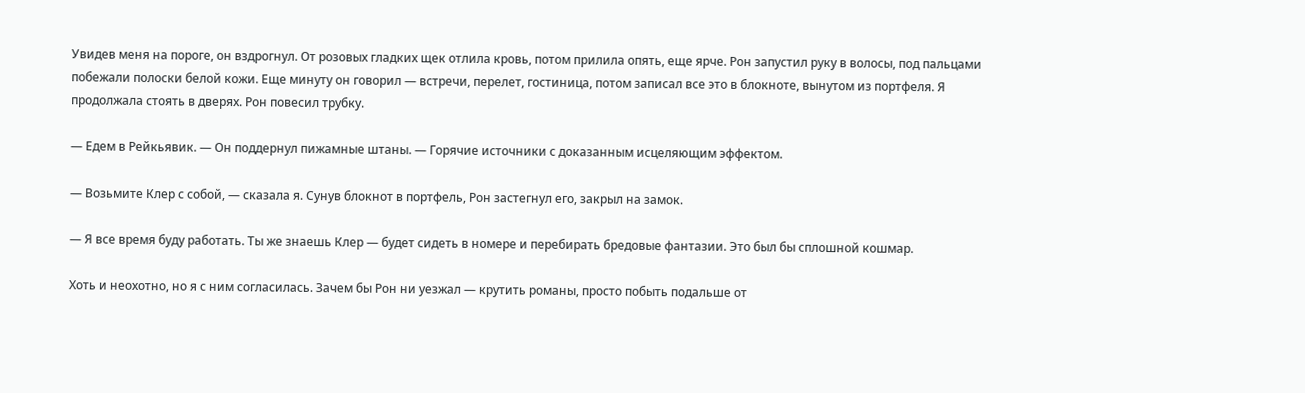Увидев меня на пороге, он вздрогнул. От розовых гладких щек отлила кровь, потом прилила опять, еще ярче. Рон запустил руку в волосы, под пальцами побежали полоски белой кожи. Еще минуту он говорил — встречи, перелет, гостиница, потом записал все это в блокноте, вынутом из портфеля. Я продолжала стоять в дверях. Рон повесил трубку.

— Едем в Рейкьявик. — Он поддернул пижамные штаны. — Горячие источники с доказанным исцеляющим эффектом.

— Возьмите Клер с собой, — сказала я. Сунув блокнот в портфель, Рон застегнул его, закрыл на замок.

— Я все время буду работать. Ты же знаешь Клер — будет сидеть в номере и перебирать бредовые фантазии. Это был бы сплошной кошмар.

Хоть и неохотно, но я с ним согласилась. Зачем бы Рон ни уезжал — крутить романы, просто побыть подальше от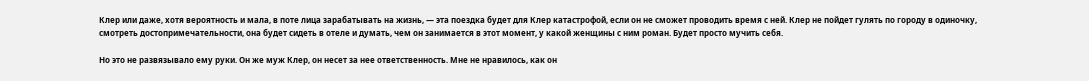Клер или даже, хотя вероятность и мала, в поте лица зарабатывать на жизнь, — эта поездка будет для Клер катастрофой, если он не сможет проводить время с ней. Клер не пойдет гулять по городу в одиночку, смотреть достопримечательности, она будет сидеть в отеле и думать, чем он занимается в этот момент, у какой женщины с ним роман. Будет просто мучить себя.

Но это не развязывало ему руки. Он же муж Клер, он несет за нее ответственность. Мне не нравилось, как он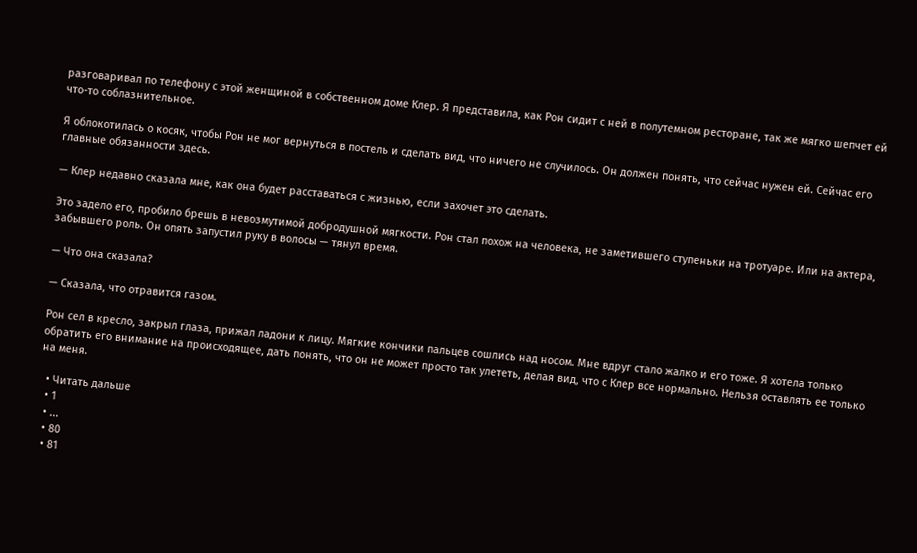разговаривал по телефону с этой женщиной в собственном доме Клер. Я представила, как Рон сидит с ней в полутемном ресторане, так же мягко шепчет ей что-то соблазнительное.

Я облокотилась о косяк, чтобы Рон не мог вернуться в постель и сделать вид, что ничего не случилось. Он должен понять, что сейчас нужен ей. Сейчас его главные обязанности здесь.

— Клер недавно сказала мне, как она будет расставаться с жизнью, если захочет это сделать.

Это задело его, пробило брешь в невозмутимой добродушной мягкости. Рон стал похож на человека, не заметившего ступеньки на тротуаре. Или на актера, забывшего роль. Он опять запустил руку в волосы — тянул время.

— Что она сказала?

— Сказала, что отравится газом.

Рон сел в кресло, закрыл глаза, прижал ладони к лицу. Мягкие кончики пальцев сошлись над носом. Мне вдруг стало жалко и его тоже. Я хотела только обратить его внимание на происходящее, дать понять, что он не может просто так улететь, делая вид, что с Клер все нормально. Нельзя оставлять ее только на меня.

  • Читать дальше
  • 1
  • ...
  • 80
  • 81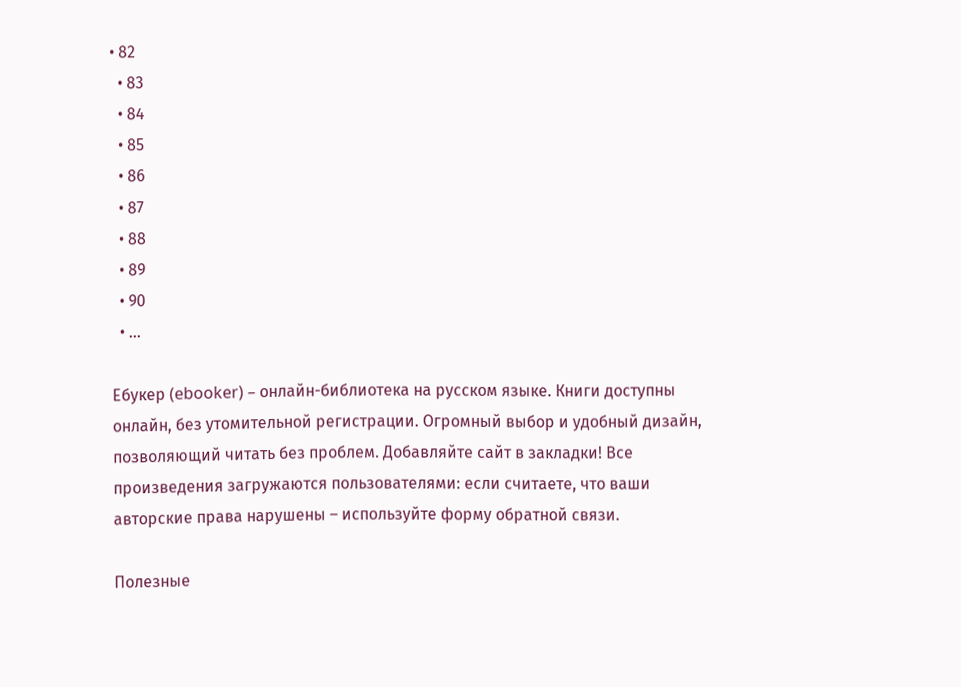• 82
  • 83
  • 84
  • 85
  • 86
  • 87
  • 88
  • 89
  • 90
  • ...

Ебукер (ebooker) – онлайн-библиотека на русском языке. Книги доступны онлайн, без утомительной регистрации. Огромный выбор и удобный дизайн, позволяющий читать без проблем. Добавляйте сайт в закладки! Все произведения загружаются пользователями: если считаете, что ваши авторские права нарушены – используйте форму обратной связи.

Полезные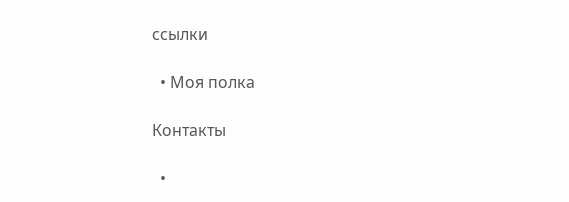ссылки

  • Моя полка

Контакты

  •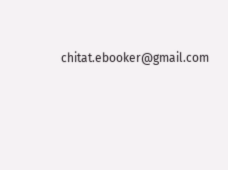chitat.ebooker@gmail.com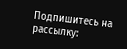Подпишитесь на рассылку: